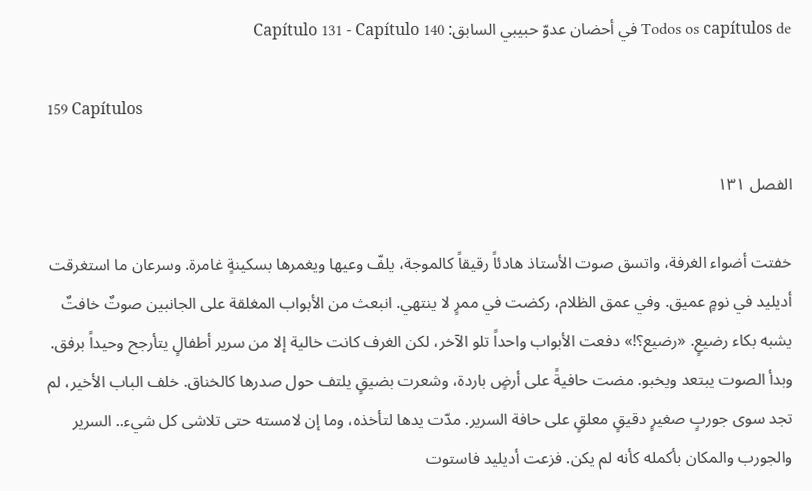Todos os capítulos de في أحضان عدوّ حبيبي السابق: Capítulo 131 - Capítulo 140

159 Capítulos

الفصل ١٣١

خفتت أضواء الغرفة، واتسق صوت الأستاذ هادئاً رقيقاً كالموجة، يلفّ وعيها ويغمرها بسكينةٍ غامرة. وسرعان ما استغرقت أديليد في نومٍ عميق. وفي عمق الظلام، ركضت في ممرٍ لا ينتهي. انبعث من الأبواب المغلقة على الجانبين صوتٌ خافتٌ يشبه بكاء رضيعٍ. «رضيع؟!» دفعت الأبواب واحداً تلو الآخر، لكن الغرف كانت خالية إلا من سرير أطفالٍ يتأرجح وحيداً برفق. وبدأ الصوت يبتعد ويخبو. مضت حافيةً على أرضٍ باردة، وشعرت بضيقٍ يلتف حول صدرها كالخناق. خلف الباب الأخير، لم تجد سوى جوربٍ صغيرٍ دقيقٍ معلقٍ على حافة السرير. مدّت يدها لتأخذه، وما إن لامسته حتى تلاشى كل شيء.. السرير والجورب والمكان بأكمله كأنه لم يكن. فزعت أديليد فاستوت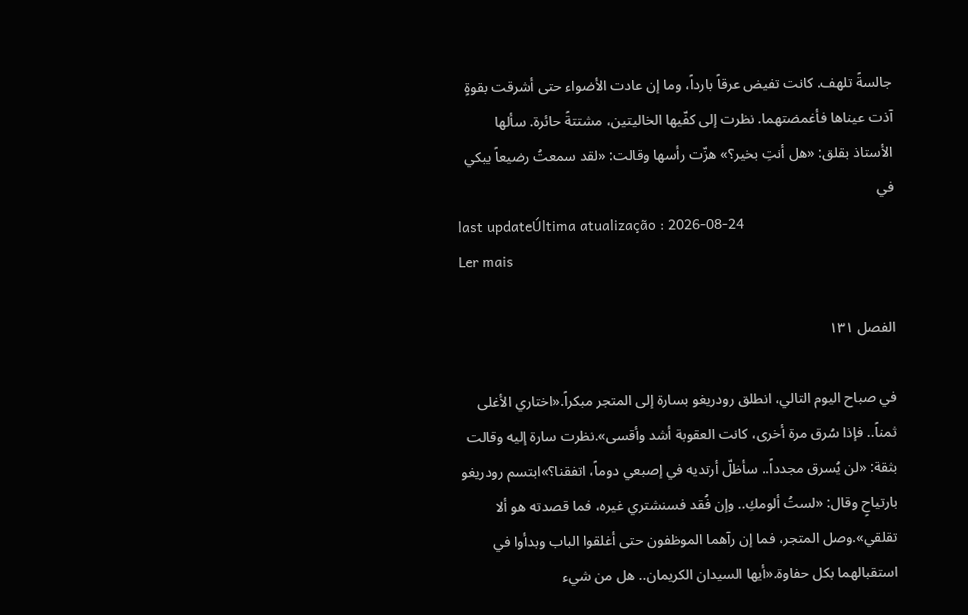جالسةً تلهف. كانت تفيض عرقاً بارداً، وما إن عادت الأضواء حتى أشرقت بقوةٍ آذت عيناها فأغمضتهما. نظرت إلى كفّيها الخاليتين، مشتتةً حائرة. سألها الأستاذ بقلق: «هل أنتِ بخير؟» هزّت رأسها وقالت: «لقد سمعتُ رضيعاً يبكي في
last updateÚltima atualização : 2026-08-24
Ler mais

الفصل ١٣١

في صباح اليوم التالي، انطلق رودريغو بسارة إلى المتجر مبكراً.«اختاري الأغلى ثمناً.. فإذا سُرق مرة أخرى، كانت العقوبة أشد وأقسى».نظرت سارة إليه وقالت بثقة: «لن يُسرق مجدداً.. سأظلّ أرتديه في إصبعي دوماً، اتفقنا؟»ابتسم رودريغو بارتياحٍ وقال: «لستُ ألومكِ.. وإن فُقد فسنشتري غيره، فما قصدته هو ألا تقلقي».وصل المتجر، فما إن رآهما الموظفون حتى أغلقوا الباب وبدأوا في استقبالهما بكل حفاوة.«أيها السيدان الكريمان.. هل من شيء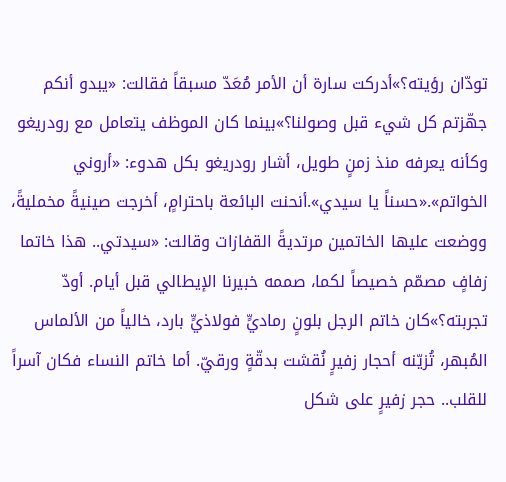تودّان رؤيته؟»أدركت سارة أن الأمر مُعَدّ مسبقاً فقالت: «يبدو أنكم جهّزتم كل شيء قبل وصولنا؟»بينما كان الموظف يتعامل مع رودريغو وكأنه يعرفه منذ زمنٍ طويل، أشار رودريغو بكل هدوء: «أروني الخواتم».«حسناً يا سيدي».أنحنت البائعة باحترامٍ، أخرجت صينيةً مخمليةً، ووضعت عليها الخاتمين مرتديةً القفازات وقالت: «سيدتي.. هذا خاتما زفافٍ مصمّم خصيصاً لكما، صممه خبيرنا الإيطالي قبل أيام. أودّ تجربته؟»كان خاتم الرجل بلونٍ رماديٍّ فولاذيٍّ بارد، خالياً من الألماس المُبهر، تُزيّنه أحجار زفيرٍ نُقشت بدقّةٍ ورقيّ. أما خاتم النساء فكان آسراً للقلب.. حجر زفيرٍ على شكل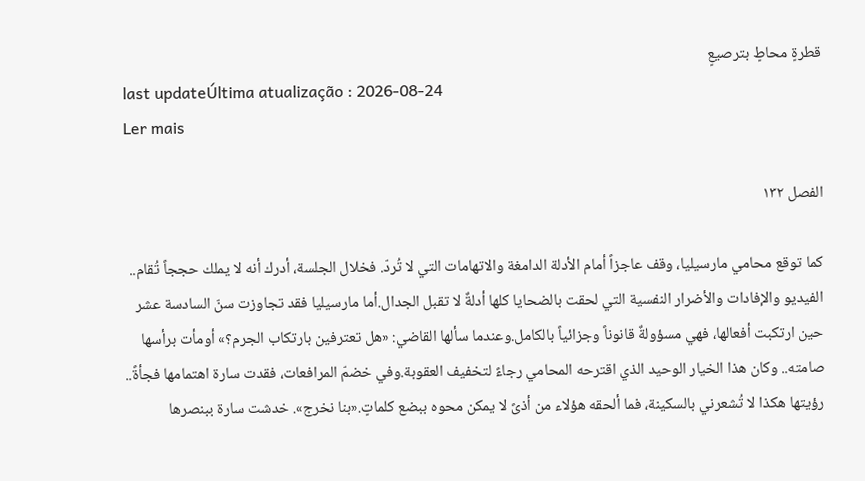قطرةٍ محاطٍ بترصيعٍ
last updateÚltima atualização : 2026-08-24
Ler mais

الفصل ١٣٢

كما توقع محامي مارسيليا، وقف عاجزاً أمام الأدلة الدامغة والاتهامات التي لا تُردّ. فخلال الجلسة، أدرك أنه لا يملك حججاً تُقام.. الفيديو والإفادات والأضرار النفسية التي لحقت بالضحايا كلها أدلةٌ لا تقبل الجدال.أما مارسيليا فقد تجاوزت سنّ السادسة عشر حين ارتكبت أفعالها، فهي مسؤولةٌ قانوناً وجزائياً بالكامل.وعندما سألها القاضي: «هل تعترفين بارتكاب الجرم؟» أومأت برأسها صامته.. وكان هذا الخيار الوحيد الذي اقترحه المحامي رجاءً لتخفيف العقوبة.وفي خضمّ المرافعات، فقدت سارة اهتمامها فجأةً.. رؤيتها هكذا لا تُشعرني بالسكينة، فما ألحقه هؤلاء من أذىً لا يمكن محوه ببضع كلماتٍ.«بنا نخرج». خدشت سارة ببنصرها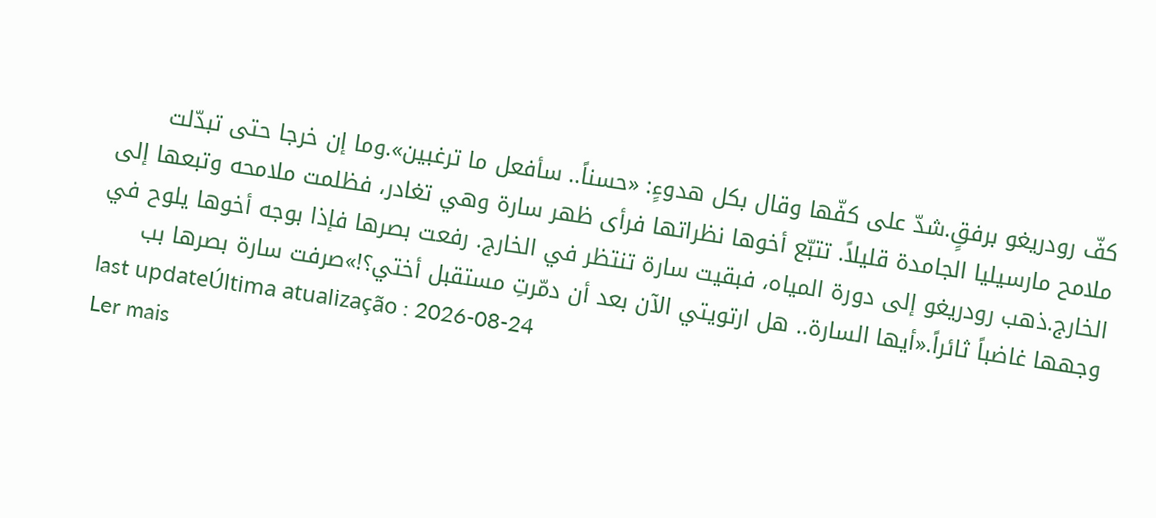كفّ رودريغو برفقٍ.شدّ على كفّها وقال بكل هدوءٍ: «حسناً.. سأفعل ما ترغبين».وما إن خرجا حتى تبدّلت ملامح مارسيليا الجامدة قليلاً. تتبّع أخوها نظراتها فرأى ظهر سارة وهي تغادر، فظلمت ملامحه وتبعها إلى الخارج.ذهب رودريغو إلى دورة المياه، فبقيت سارة تنتظر في الخارج. رفعت بصرها فإذا بوجه أخوها يلوح في وجهها غاضباً ثائراً.«أيها السارة.. هل ارتويتي الآن بعد أن دمّرتِ مستقبل أختي؟!»صرفت سارة بصرها بب
last updateÚltima atualização : 2026-08-24
Ler mais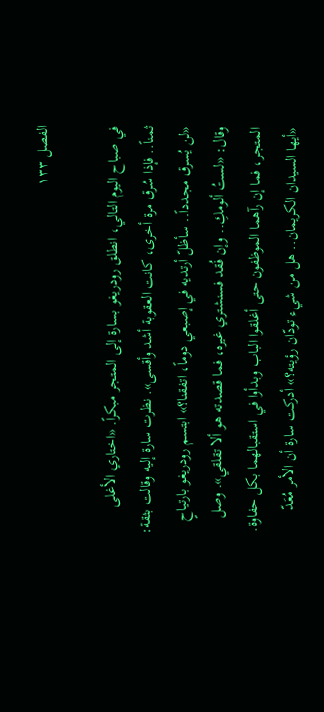الفصل ١٣٣

في صباح اليوم التالي، انطلق رودريغو بسارة إلى المتجر مبكراً. «اختاري الأغلى ثمناً.. فإذا سُرق مرة أخرى، كانت العقوبة أشد وأقسى». نظرت سارة إليه وقالت بثقة: «لن يُسرق مجدداً.. سأظلّ أرتديه في إصبعي دوماً، اتفقنا؟» ابتسم رودريغو بارتياحٍ وقال: «لستُ ألومكِ.. وإن فُقد فسنشتري غيره، فما قصدته هو ألا تقلقي». وصل المتجر، فما إن رآهما الموظفون حتى أغلقوا الباب وبدأوا في استقبالهما بكل حفاوة. «أيها السيدان الكريمان.. هل من شيء تودّان رؤيته؟» أدركت سارة أن الأمر مُعَدّ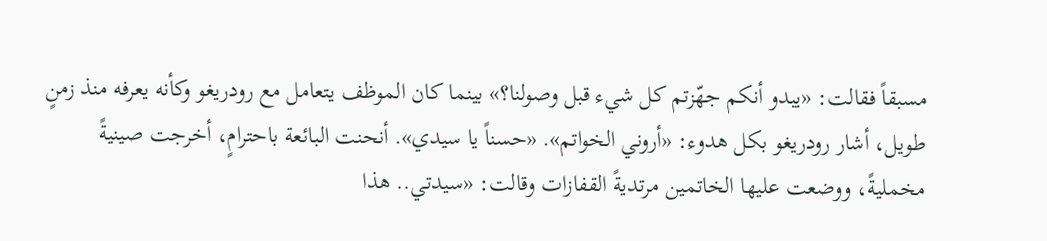مسبقاً فقالت: «يبدو أنكم جهّزتم كل شيء قبل وصولنا؟» بينما كان الموظف يتعامل مع رودريغو وكأنه يعرفه منذ زمنٍ طويل، أشار رودريغو بكل هدوء: «أروني الخواتم». «حسناً يا سيدي». أنحنت البائعة باحترامٍ، أخرجت صينيةً مخمليةً، ووضعت عليها الخاتمين مرتديةً القفازات وقالت: «سيدتي.. هذا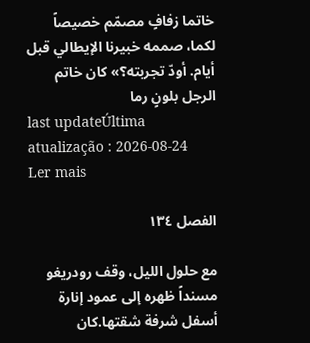خاتما زفافٍ مصمّم خصيصاً لكما، صممه خبيرنا الإيطالي قبل أيام. أودّ تجربته؟» كان خاتم الرجل بلونٍ رما
last updateÚltima atualização : 2026-08-24
Ler mais

الفصل ١٣٤

مع حلول الليل، وقف رودريغو مسنداً ظهره إلى عمود إنارة أسفل شرفة شقتها.كان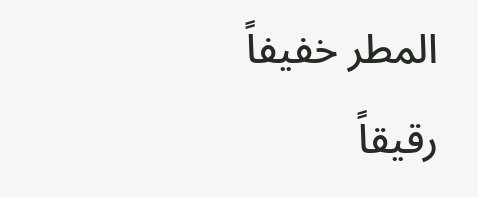المطر خفيفاً رقيقاً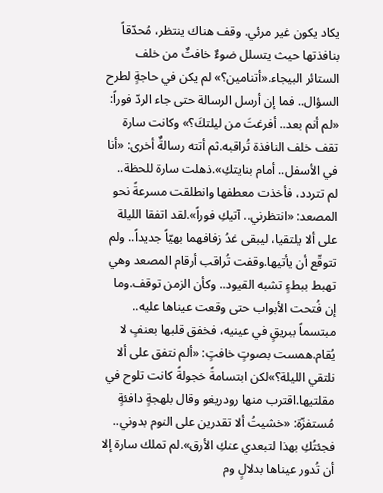يكاد يكون غير مرئي. وقف هناك ينتظر، مُحدّقاً بنافذتها حيث يتسلل ضوءٌ خافتٌ من خلف الستائر البيجاء.«أتنامين؟» لم يكن في حاجةٍ لطرح السؤال.. فما إن أرسل الرسالة حتى جاء الردّ فوراً: «لم أنم بعد.. أفرغتَ من ليلتكَ؟» وكانت سارة تقف خلف النافذة تُراقبه.ثم أتته رسالةٌ أخرى: «أنا في الأسفل.. أمام بنايتكِ».ذهلت سارة للحظة.. لم تتردد، فأخذت معطفها وانطلقت مسرعةً نحو المصعد: «انتظرني.. آتيكِ فوراً».لقد اتفقا الليلة على ألا يلتقيا، ليبقى غدُ زفافهما بهيّاً جديداً.. ولم تتوقّع أن يأتيها.وقفت تُراقب أرقام المصعد وهي تهبط ببطءٍ تشبه القيود.. وكأن الزمن توقف.وما إن فُتحت الأبواب حتى وقعت عيناها عليه.. مبتسماً ببريقٍ في عينيه، فخفق قلبها بعنفٍ لا يُقام.همست بصوتٍ خافتٍ: «ألم نتفق على ألا نلتقي الليلة؟»لكن ابتسامةً خجولةً كانت تلوح في مقلتيها.اقترب منها رودريغو وقال بلهجةٍ دافئةٍ مُستفزّة: «خشيتُ ألا تقدرين على النوم بدوني.. فجئتُكِ بهذا لتبعدي عنكِ الأرق».لم تملك سارة إلا أن تُدور عيناها بدلالٍ وم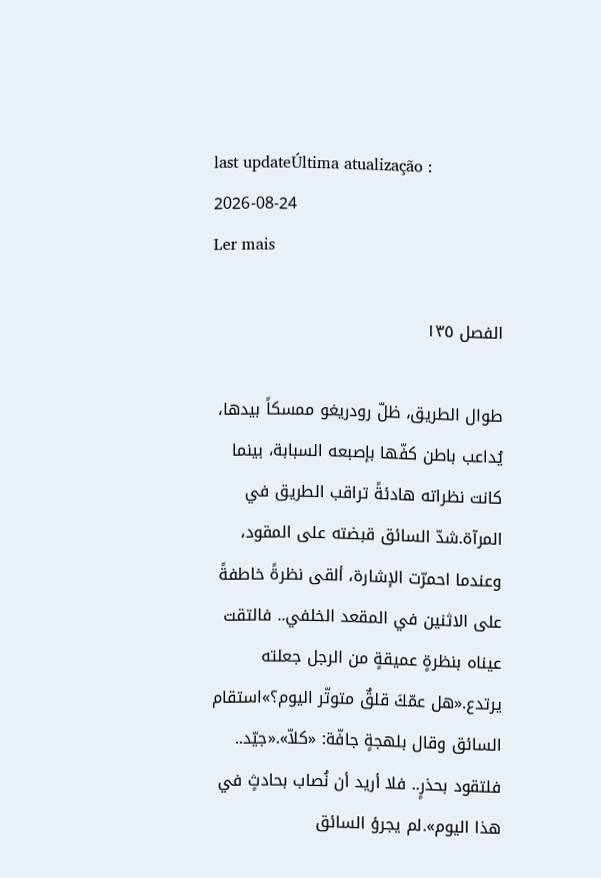last updateÚltima atualização : 2026-08-24
Ler mais

الفصل ١٣٥

طوال الطريق، ظلّ رودريغو ممسكاً بيدها، يُداعب باطن كفّها بإصبعه السبابة، بينما كانت نظراته هادئةً تراقب الطريق في المرآة.شدّ السائق قبضته على المقود، وعندما احمرّت الإشارة، ألقى نظرةً خاطفةً على الاثنين في المقعد الخلفي.. فالتقت عيناه بنظرةٍ عميقةٍ من الرجل جعلته يرتدع.«هل عمّكَ قلقٌ متوتّر اليوم؟»استقام السائق وقال بلهجةٍ جافّة: «كلاّ».«جيّد.. فلتقود بحذرٍ.. فلا أريد أن نُصاب بحادثٍ في هذا اليوم».لم يجرؤ السائق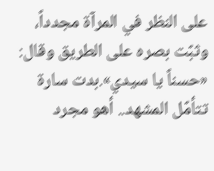على النظر في المرآة مجدداً، وثبّت بصره على الطريق وقال: «حسناً يا سيدي».بدت سارة تتأمّل المشهد.. أهو مجرد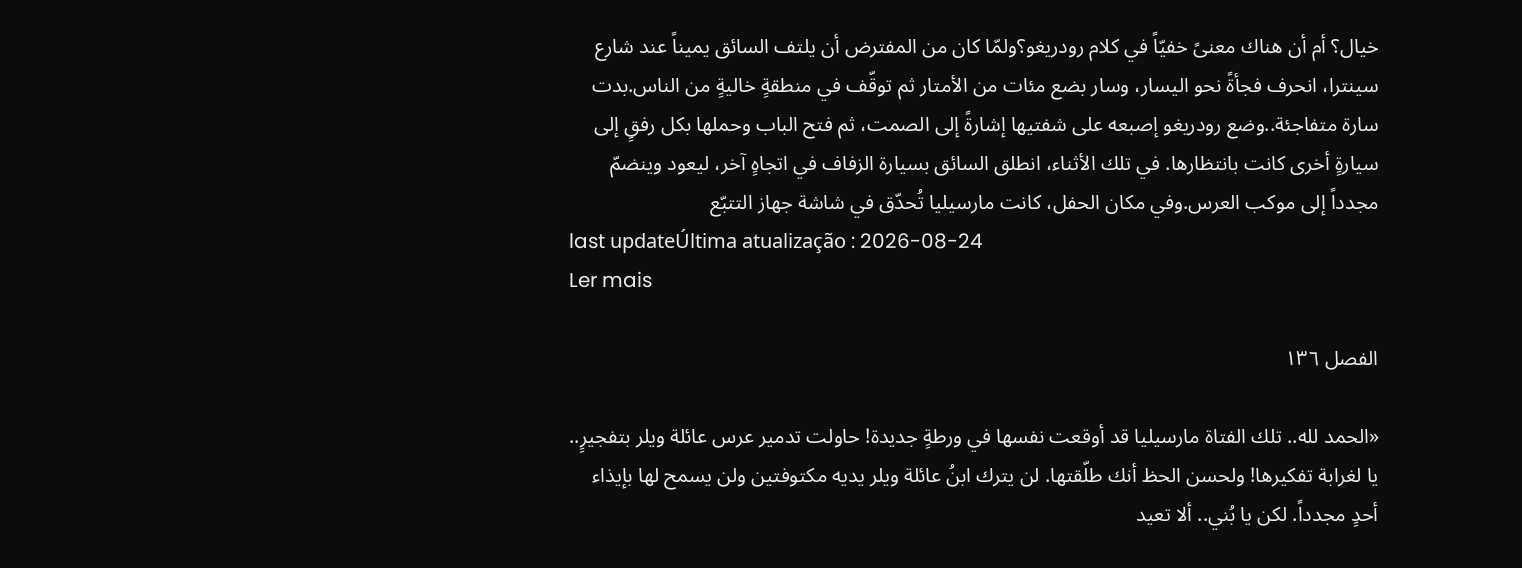خيال؟ أم أن هناك معنىً خفيّاً في كلام رودريغو؟ولمّا كان من المفترض أن يلتف السائق يميناً عند شارع سينترا، انحرف فجأةً نحو اليسار، وسار بضع مئات من الأمتار ثم توقّف في منطقةٍ خاليةٍ من الناس.بدت سارة متفاجئة..وضع رودريغو إصبعه على شفتيها إشارةً إلى الصمت، ثم فتح الباب وحملها بكل رفقٍ إلى سيارةٍ أخرى كانت بانتظارها. في تلك الأثناء، انطلق السائق بسيارة الزفاف في اتجاهٍ آخر، ليعود وينضمّ مجدداً إلى موكب العرس.وفي مكان الحفل، كانت مارسيليا تُحدّق في شاشة جهاز التتبّع
last updateÚltima atualização : 2026-08-24
Ler mais

الفصل ١٣٦

«الحمد لله.. تلك الفتاة مارسيليا قد أوقعت نفسها في ورطةٍ جديدة! حاولت تدمير عرس عائلة ويلر بتفجيرٍ.. يا لغرابة تفكيرها! ولحسن الحظ أنك طلّقتها. لن يترك ابنُ عائلة ويلر يديه مكتوفتين ولن يسمح لها بإيذاء أحدٍ مجدداً. لكن يا بُني.. ألا تعيد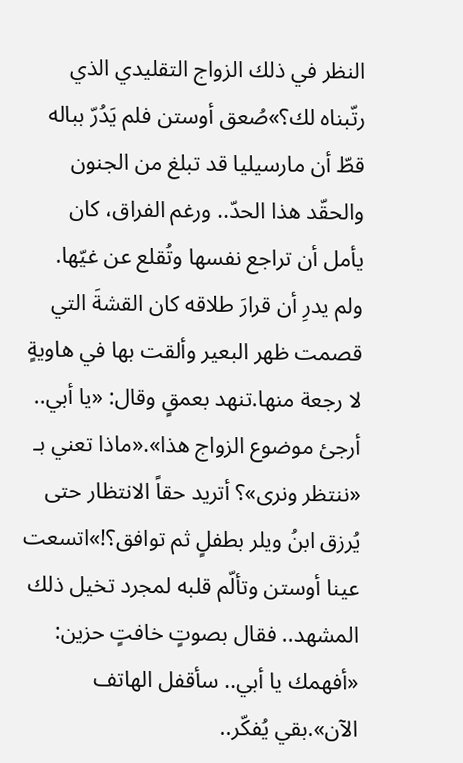النظر في ذلك الزواج التقليدي الذي رتّبناه لك؟»صُعق أوستن فلم يَدُرّ بباله قطّ أن مارسيليا قد تبلغ من الجنون والحقّد هذا الحدّ.. ورغم الفراق، كان يأمل أن تراجع نفسها وتُقلع عن غيّها. ولم يدرِ أن قرارَ طلاقه كان القشةَ التي قصمت ظهر البعير وألقت بها في هاويةٍ لا رجعة منها.تنهد بعمقٍ وقال: «يا أبي.. أرجئ موضوع الزواج هذا».«ماذا تعني بـ «ننتظر ونرى»؟ أتريد حقاً الانتظار حتى يُرزق ابنُ ويلر بطفلٍ ثم توافق؟!»اتسعت عينا أوستن وتألّم قلبه لمجرد تخيل ذلك المشهد.. فقال بصوتٍ خافتٍ حزين: «أفهمك يا أبي.. سأقفل الهاتف الآن».بقي يُفكّر..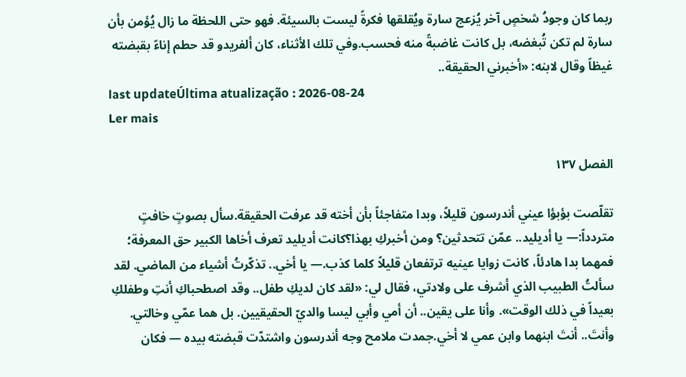ربما كان وجودُ شخصٍ آخر يُزعج سارة ويُقلقها فكرةً ليست بالسيئة. فهو حتى اللحظة ما زال يُؤمن بأن سارة لم تكن تُبغضه، بل كانت غاضبةً منه فحسب.وفي تلك الأثناء، كان ألفريدو قد حطم إناءً بقبضته غيظاً وقال لابنه: «أخبرني الحقيقة..
last updateÚltima atualização : 2026-08-24
Ler mais

الفصل ١٣٧

تقلّصت بؤبؤا عيني أندرسون قليلاً، وبدا متفاجئاً بأن أخته قد عرفت الحقيقة.سأل بصوتٍ خافتٍ متردداً:— يا أديليد.. عمّن تتحدثين؟ ومن أخبركِ بهذا؟كانت أديليد تعرف أخاها الكبير حق المعرفة؛ فمهما بدا هادئاً، كانت زوايا عينيه ترتفعان قليلاً كلما كذب.— يا أخي.. تذكّرتُ أشياء من الماضي. لقد سألتُ الطبيب الذي أشرف على ولادتي، فقال لي: «لقد كان لديكِ طفل.. وقد اصطحباكِ أنتِ وطفلكِ بعيداً في ذلك الوقت». وأنا على يقين.. أن أمي وأبي ليسا والديّ الحقيقيين. بل هما عمّي وخالتي. وأنتَ.. أنتَ ابنهما وابن عمي لا أخي.جمدت ملامح وجه أندرسون واشتدّت قبضته بيده — فكان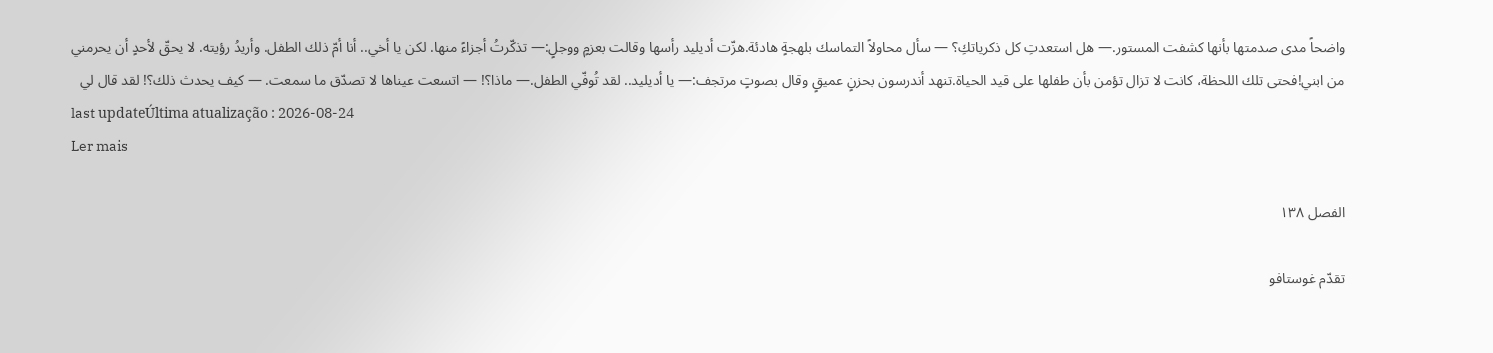واضحاً مدى صدمتها بأنها كشفت المستور.— هل استعدتِ كل ذكرياتكِ؟ — سأل محاولاً التماسك بلهجةٍ هادئة.هزّت أديليد رأسها وقالت بعزمٍ ووجلٍ:— تذكّرتُ أجزاءً منها. لكن يا أخي.. أنا أمّ ذلك الطفل. وأريدُ رؤيته. لا يحقّ لأحدٍ أن يحرمني من ابني!فحتى تلك اللحظة، كانت لا تزال تؤمن بأن طفلها على قيد الحياة.تنهد أندرسون بحزنٍ عميقٍ وقال بصوتٍ مرتجف:— يا أديليد.. لقد تُوفّي الطفل.— ماذا؟! — اتسعت عيناها لا تصدّق ما سمعت. — كيف يحدث ذلك؟! لقد قال لي
last updateÚltima atualização : 2026-08-24
Ler mais

الفصل ١٣٨

تقدّم غوستافو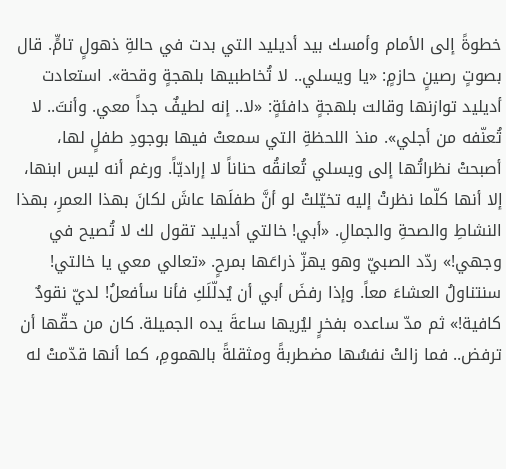خطوةً إلى الأمام وأمسك بيد أديليد التي بدت في حالةِ ذهولٍ تامٍّ. قال بصوتٍ رصينٍ حازمٍ: «يا ويسلي.. لا تُخاطبيها بلهجةٍ وقحة». استعادت أديليد توازنها وقالت بلهجةٍ دافئةٍ: «لا.. إنه لطيفٌ جداً معي. وأنتَ.. لا تُعنّفه من أجلي». منذ اللحظةِ التي سمعتْ فيها بوجودِ طفلٍ لها، أصبحتْ نظراتُها إلى ويسلي تُعانقُه حناناً لا إراديّاً. ورغم أنه ليس ابنها، إلا أنها كلّما نظرتْ إليه تخيّلتْ لو أنَّ طفلَها عاشَ لكانَ بهذا العمرِ، بهذا النشاطِ والصحةِ والجمالِ. «أبي! خالتي أديليد تقول لك لا تُصيح في وجهي!» ردّد الصبيّ وهو يهزّ ذراعَها بمرحٍ. «تعالي معي يا خالتي! سنتناولُ العشاءَ معاً. وإذا رفضَ أبي أن يُدلّلَكِ فأنا سأفعلُ! لديّ نقودٌ كافية!» ثم مدّ ساعده بفخرٍ ليُريها ساعةَ يده الجميلة. كان من حقّها أن ترفض.. فما زالتْ نفسُها مضطربةً ومثقلةً بالهمومِ، كما أنها قدّمتْ له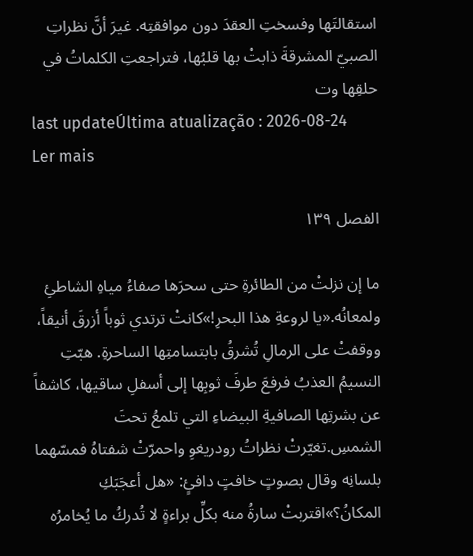استقالتَها وفسختِ العقدَ دون موافقتِه. غيرَ أنَّ نظراتِ الصبيّ المشرقةَ ذابتْ بها قلبُها، فتراجعتِ الكلماتُ في حلقِها وت
last updateÚltima atualização : 2026-08-24
Ler mais

الفصل ١٣٩

ما إن نزلتْ من الطائرةِ حتى سحرَها صفاءُ مياهِ الشاطئِ ولمعانُه.«يا لروعةِ هذا البحرِ!»كانتْ ترتدي ثوباً أزرقَ أنيقاً، ووقفتْ على الرمالِ تُشرقُ بابتسامتِها الساحرةِ. هبّتِ النسيمُ العذبُ فرفعَ طرفَ ثوبِها إلى أسفلِ ساقيها، كاشفاً عن بشرتِها الصافيةِ البيضاءِ التي تلمعُ تحتَ الشمسِ.تغيّرتْ نظراتُ رودريغوِ واحمرّتْ شفتاهُ فمسّهما بلسانِه وقال بصوتٍ خافتٍ دافئٍ: «هل أعجَبَكِ المكانُ؟»اقتربتْ سارةُ منه بكلِّ براءةٍ لا تُدركُ ما يُخامرُه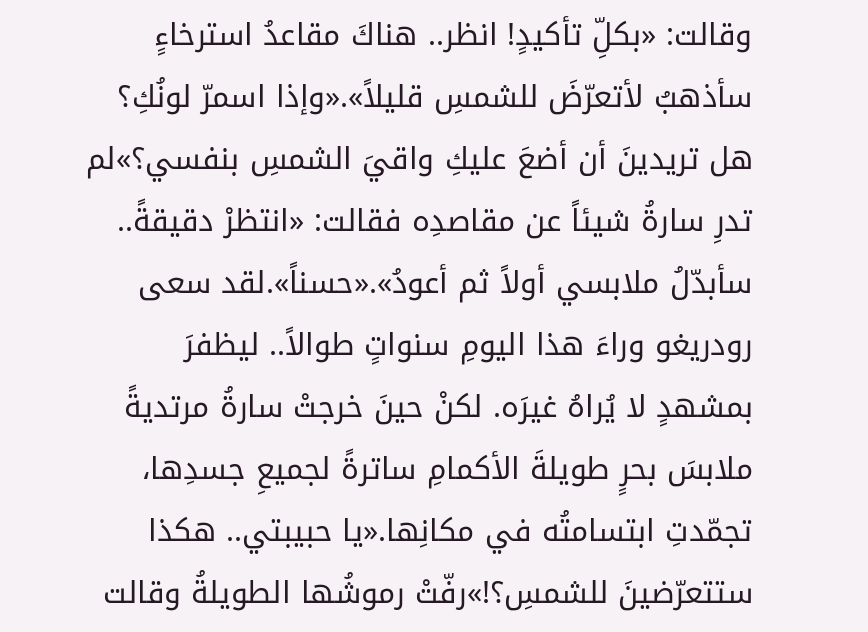وقالت: «بكلِّ تأكيدٍ! انظر.. هناكَ مقاعدُ استرخاءٍ سأذهبُ لأتعرّضَ للشمسِ قليلاً».«وإذا اسمرّ لونُكِ؟ هل تريدينَ أن أضعَ عليكِ واقيَ الشمسِ بنفسي؟»لم تدرِ سارةُ شيئاً عن مقاصدِه فقالت: «انتظرْ دقيقةً.. سأبدّلُ ملابسي أولاً ثم أعودُ».«حسناً».لقد سعى رودريغو وراءَ هذا اليومِ سنواتٍ طوالاً.. ليظفرَ بمشهدٍ لا يُراهُ غيرَه. لكنْ حينَ خرجتْ سارةُ مرتديةً ملابسَ بحرٍ طويلةَ الأكمامِ ساترةً لجميعِ جسدِها، تجمّدتِ ابتسامتُه في مكانِها.«يا حبيبتي.. هكذا ستتعرّضينَ للشمسِ؟!»رفّتْ رموشُها الطويلةُ وقالت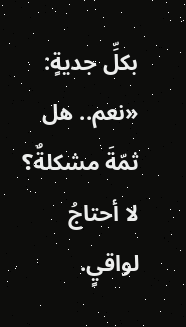بكلِّ جديةٍ: «نعم.. هل ثمّةَ مشكلةٌ؟ لا أحتاجُ لواقيٍ.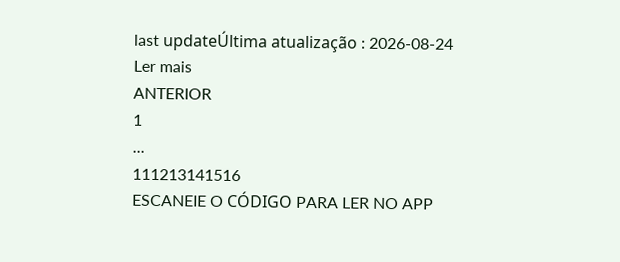last updateÚltima atualização : 2026-08-24
Ler mais
ANTERIOR
1
...
111213141516
ESCANEIE O CÓDIGO PARA LER NO APP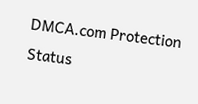DMCA.com Protection Status